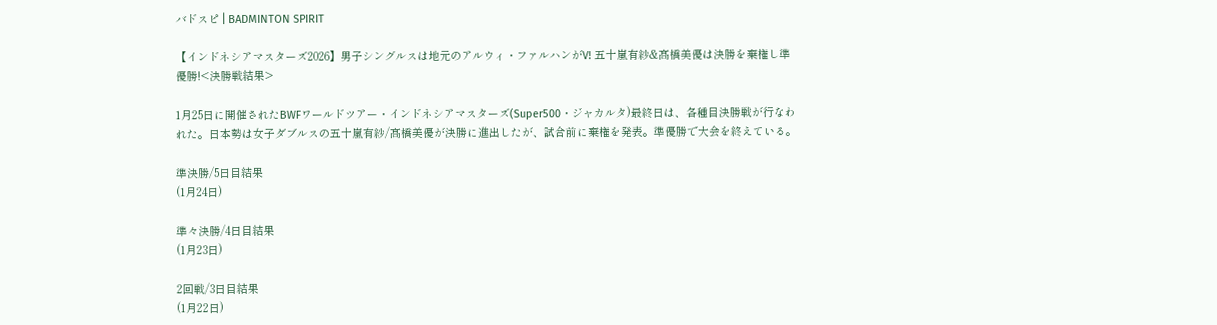バドスピ | BADMINTON SPIRIT

【インドネシアマスターズ2026】男子シングルスは地元のアルウィ・ファルハンがV! 五十嵐有紗&髙橋美優は決勝を棄権し準優勝!<決勝戦結果>

1月25日に開催されたBWFワールドツアー・インドネシアマスターズ(Super500・ジャカルタ)最終日は、各種目決勝戦が行なわれた。日本勢は女子ダブルスの五十嵐有紗/髙橋美優が決勝に進出したが、試合前に棄権を発表。準優勝で大会を終えている。

準決勝/5日目結果
(1月24日)

準々決勝/4日目結果
(1月23日)

2回戦/3日目結果
(1月22日)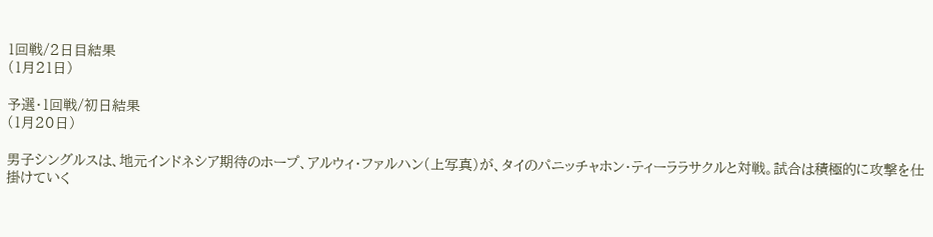1回戦/2日目結果
(1月21日)

予選・1回戦/初日結果
(1月20日)

男子シングルスは、地元インドネシア期待のホープ、アルウィ・ファルハン(上写真)が、タイのパニッチャホン・ティーララサクルと対戦。試合は積極的に攻撃を仕掛けていく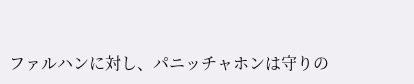ファルハンに対し、パニッチャホンは守りの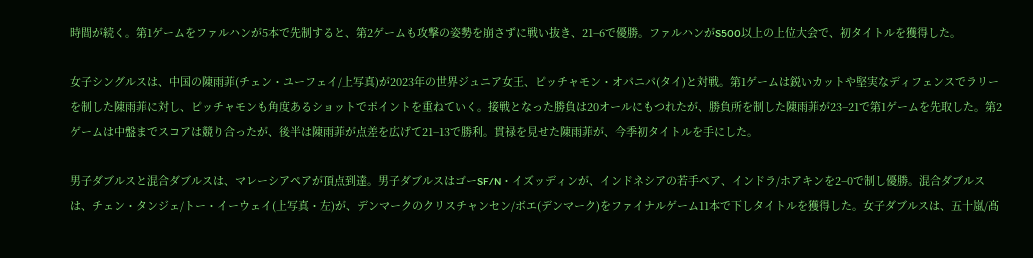時間が続く。第1ゲームをファルハンが5本で先制すると、第2ゲームも攻撃の姿勢を崩さずに戦い抜き、21−6で優勝。ファルハンがS500以上の上位大会で、初タイトルを獲得した。

女子シングルスは、中国の陳雨菲(チェン・ユーフェイ/上写真)が2023年の世界ジュニア女王、ピッチャモン・オパニパ(タイ)と対戦。第1ゲームは鋭いカットや堅実なディフェンスでラリーを制した陳雨菲に対し、ピッチャモンも角度あるショットでポイントを重ねていく。接戦となった勝負は20オールにもつれたが、勝負所を制した陳雨菲が23−21で第1ゲームを先取した。第2ゲームは中盤までスコアは競り合ったが、後半は陳雨菲が点差を広げて21−13で勝利。貫禄を見せた陳雨菲が、今季初タイトルを手にした。

男子ダブルスと混合ダブルスは、マレーシアペアが頂点到達。男子ダブルスはゴーSF/N・イズッディンが、インドネシアの若手ペア、インドラ/ホアキンを2−0で制し優勝。混合ダブルスは、チェン・タンジェ/トー・イーウェイ(上写真・左)が、デンマークのクリスチャンセン/ボエ(デンマーク)をファイナルゲーム11本で下しタイトルを獲得した。女子ダブルスは、五十嵐/髙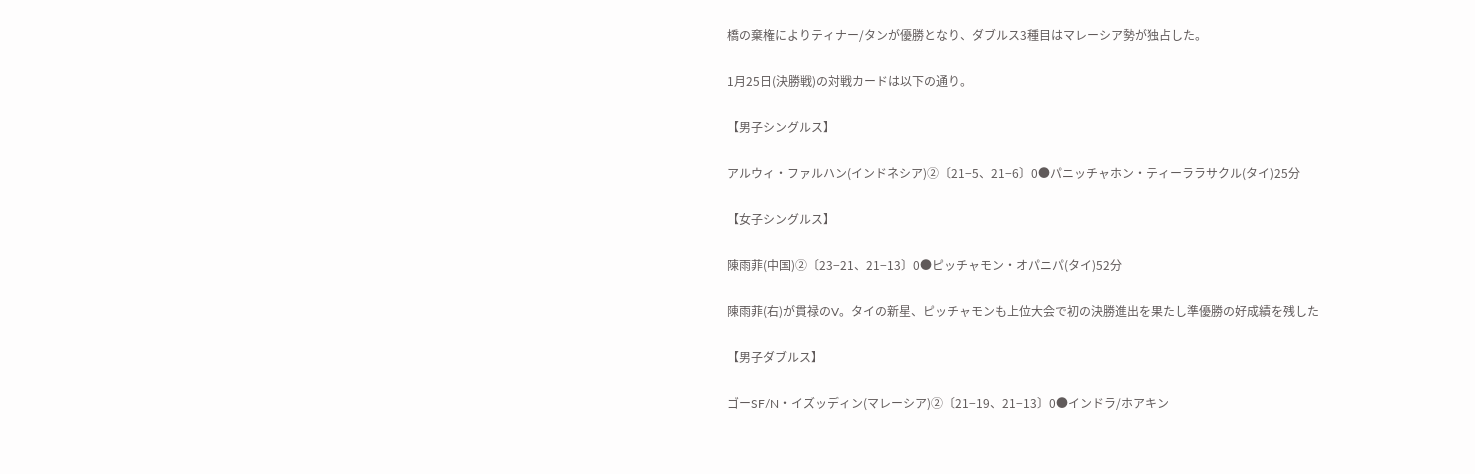橋の棄権によりティナー/タンが優勝となり、ダブルス3種目はマレーシア勢が独占した。

1月25日(決勝戦)の対戦カードは以下の通り。

【男子シングルス】

アルウィ・ファルハン(インドネシア)②〔21−5、21−6〕0●パニッチャホン・ティーララサクル(タイ)25分

【女子シングルス】

陳雨菲(中国)②〔23−21、21−13〕0●ピッチャモン・オパニパ(タイ)52分

陳雨菲(右)が貫禄のV。タイの新星、ピッチャモンも上位大会で初の決勝進出を果たし準優勝の好成績を残した

【男子ダブルス】

ゴーSF/N・イズッディン(マレーシア)②〔21−19、21−13〕0●インドラ/ホアキン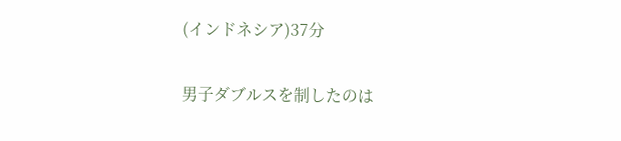(インドネシア)37分

男子ダブルスを制したのは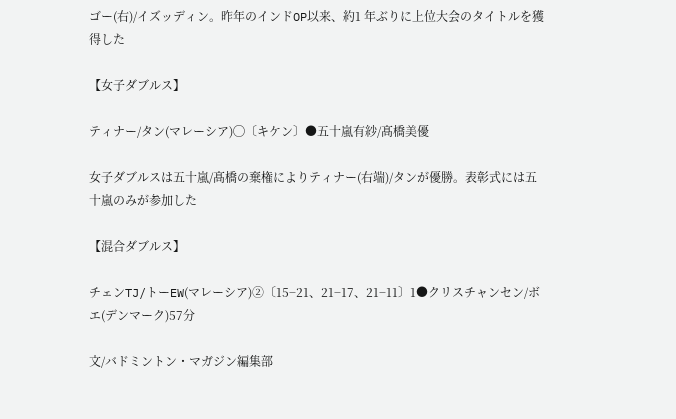ゴー(右)/イズッディン。昨年のインドOP以来、約1 年ぶりに上位大会のタイトルを獲得した

【女子ダブルス】

ティナー/タン(マレーシア)◯〔キケン〕●五十嵐有紗/髙橋美優

女子ダブルスは五十嵐/髙橋の棄権によりティナー(右端)/タンが優勝。表彰式には五十嵐のみが参加した

【混合ダブルス】

チェンTJ/トーEW(マレーシア)②〔15−21、21−17、21−11〕1●クリスチャンセン/ボエ(デンマーク)57分

文/バドミントン・マガジン編集部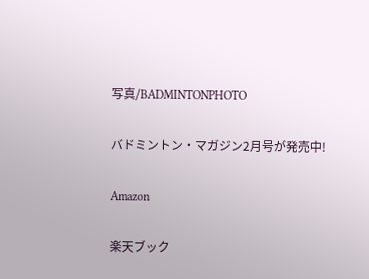写真/BADMINTONPHOTO

バドミントン・マガジン2月号が発売中!

Amazon

楽天ブック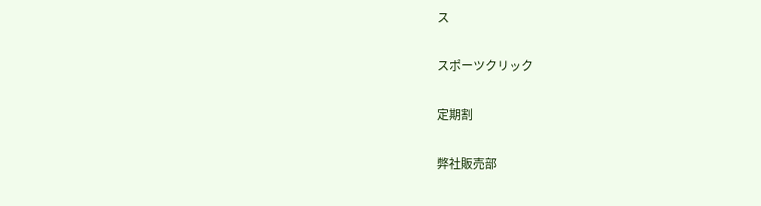ス

スポーツクリック

定期割

弊社販売部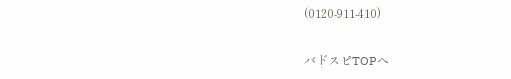(0120‐911‐410)

バドスピTOPへ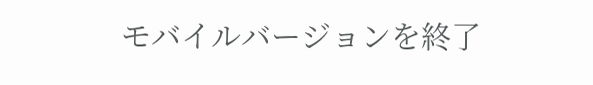モバイルバージョンを終了